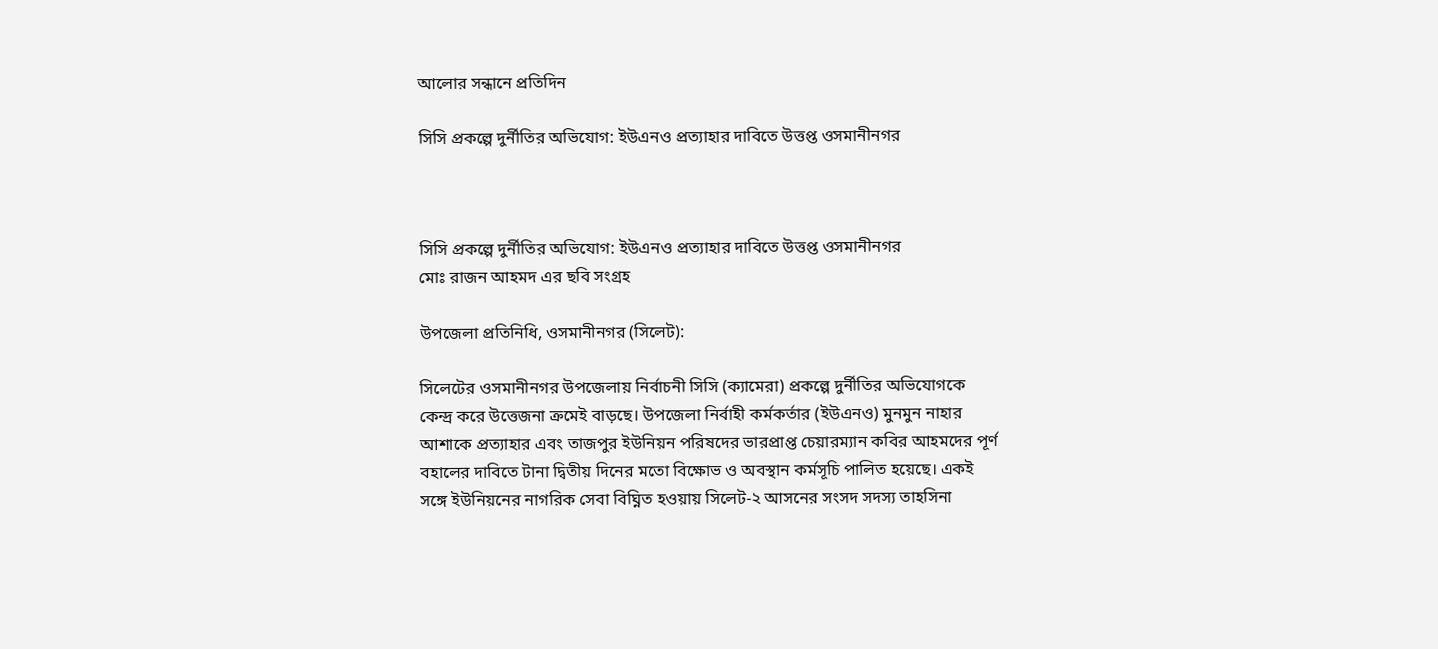আলোর সন্ধানে প্রতিদিন

সিসি প্রকল্পে দুর্নীতির অভিযোগ: ইউএনও প্রত্যাহার দাবিতে উত্তপ্ত ওসমানীনগর



সিসি প্রকল্পে দুর্নীতির অভিযোগ: ইউএনও প্রত্যাহার দাবিতে উত্তপ্ত ওসমানীনগর
মোঃ রাজন আহমদ এর ছবি সংগ্রহ

উপজেলা প্রতিনিধি, ওসমানীনগর (সিলেট):

সিলেটের ওসমানীনগর উপজেলায় নির্বাচনী সিসি (ক্যামেরা) প্রকল্পে দুর্নীতির অভিযোগকে কেন্দ্র করে উত্তেজনা ক্রমেই বাড়ছে। উপজেলা নির্বাহী কর্মকর্তার (ইউএনও) মুনমুন নাহার আশাকে প্রত্যাহার এবং তাজপুর ইউনিয়ন পরিষদের ভারপ্রাপ্ত চেয়ারম্যান কবির আহমদের পূর্ণ বহালের দাবিতে টানা দ্বিতীয় দিনের মতো বিক্ষোভ ও অবস্থান কর্মসূচি পালিত হয়েছে। একই সঙ্গে ইউনিয়নের নাগরিক সেবা বিঘ্নিত হওয়ায় সিলেট-২ আসনের সংসদ সদস্য তাহসিনা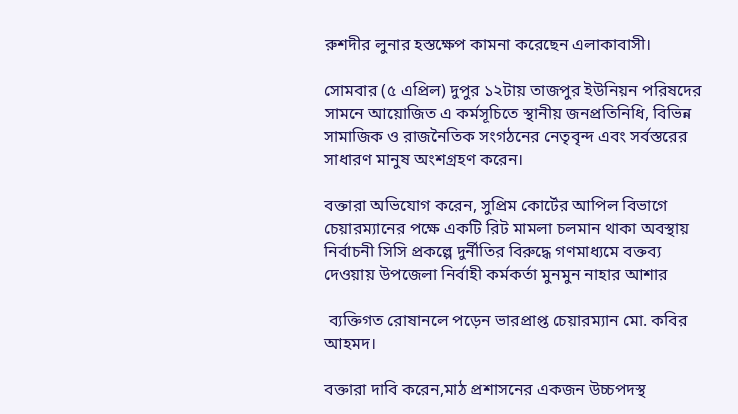রুশদীর লুনার হস্তক্ষেপ কামনা করেছেন এলাকাবাসী।

সোমবার (৫ এপ্রিল) দুপুর ১২টায় তাজপুর ইউনিয়ন পরিষদের সামনে আয়োজিত এ কর্মসূচিতে স্থানীয় জনপ্রতিনিধি, বিভিন্ন সামাজিক ও রাজনৈতিক সংগঠনের নেতৃবৃন্দ এবং সর্বস্তরের সাধারণ মানুষ অংশগ্রহণ করেন।

বক্তারা অভিযোগ করেন, সুপ্রিম কোর্টের আপিল বিভাগে চেয়ারম্যানের পক্ষে একটি রিট মামলা চলমান থাকা অবস্থায় নির্বাচনী সিসি প্রকল্পে দুর্নীতির বিরুদ্ধে গণমাধ্যমে বক্তব্য দেওয়ায় উপজেলা নির্বাহী কর্মকর্তা মুনমুন নাহার আশার

 ব্যক্তিগত রোষানলে পড়েন ভারপ্রাপ্ত চেয়ারম্যান মো. কবির আহমদ।

বক্তারা দাবি করেন,মাঠ প্রশাসনের একজন উচ্চপদস্থ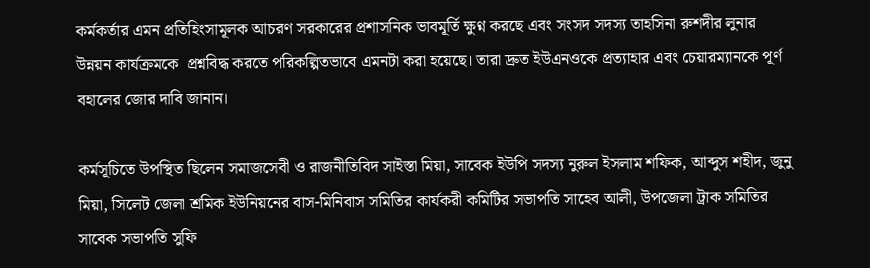কর্মকর্তার এমন প্রতিহিংসামূলক আচরণ সরকারের প্রশাসনিক ভাবমূর্তি ক্ষুণ্ন করছে এবং সংসদ সদস্য তাহসিনা রুশদীর লুনার উন্নয়ন কার্যক্রমকে  প্রশ্নবিদ্ধ করতে পরিকল্পিতভাবে এমনটা করা হয়েছে। তারা দ্রুত ইউএনওকে প্রত্যাহার এবং চেয়ারম্যানকে পূর্ণ বহালের জোর দাবি জানান।

কর্মসূচিতে উপস্থিত ছিলেন সমাজসেবী ও রাজনীতিবিদ সাইস্তা মিয়া, সাবেক ইউপি সদস্য নুরুল ইসলাম শফিক, আব্দুস শহীদ, জুনু মিয়া, সিলেট জেলা শ্রমিক ইউনিয়নের বাস-মিনিবাস সমিতির কার্যকরী কমিটির সভাপতি সাহেব আলী, উপজেলা ট্রাক সমিতির সাবেক সভাপতি সুফি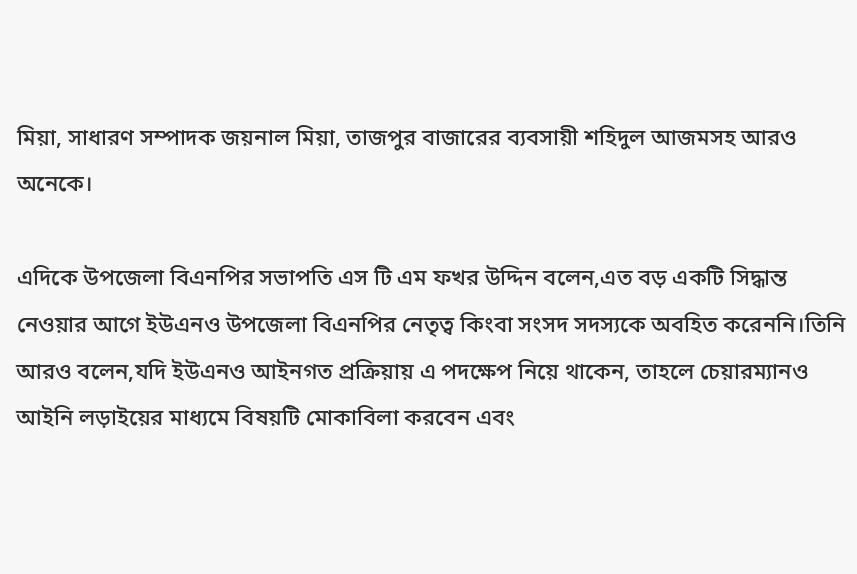মিয়া, সাধারণ সম্পাদক জয়নাল মিয়া, তাজপুর বাজারের ব্যবসায়ী শহিদুল আজমসহ আরও অনেকে।

এদিকে উপজেলা বিএনপির সভাপতি এস টি এম ফখর উদ্দিন বলেন,এত বড় একটি সিদ্ধান্ত নেওয়ার আগে ইউএনও উপজেলা বিএনপির নেতৃত্ব কিংবা সংসদ সদস্যকে অবহিত করেননি।তিনি আরও বলেন,যদি ইউএনও আইনগত প্রক্রিয়ায় এ পদক্ষেপ নিয়ে থাকেন, তাহলে চেয়ারম্যানও আইনি লড়াইয়ের মাধ্যমে বিষয়টি মোকাবিলা করবেন এবং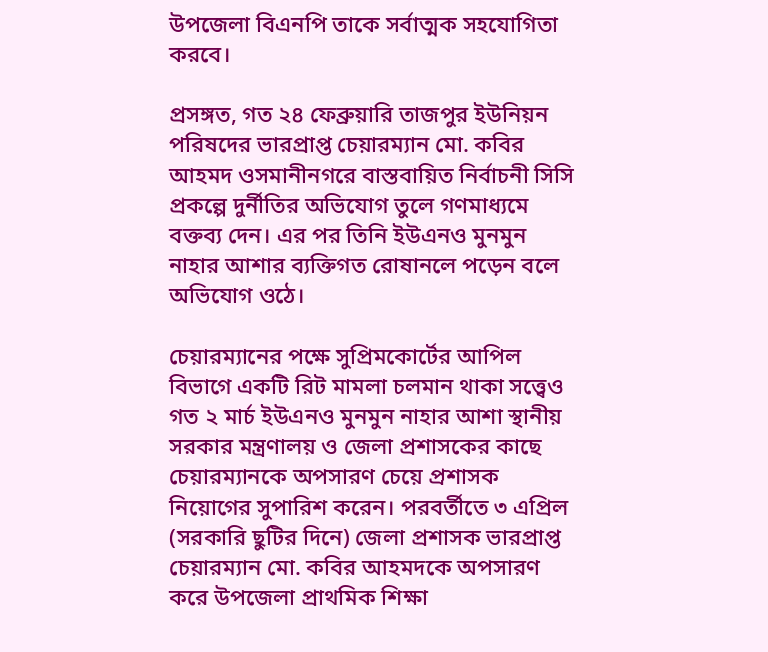উপজেলা বিএনপি তাকে সর্বাত্মক সহযোগিতা করবে।

প্রসঙ্গত, গত ২৪ ফেব্রুয়ারি তাজপুর ইউনিয়ন পরিষদের ভারপ্রাপ্ত চেয়ারম্যান মো. কবির আহমদ ওসমানীনগরে বাস্তবায়িত নির্বাচনী সিসি প্রকল্পে দুর্নীতির অভিযোগ তুলে গণমাধ্যমে বক্তব্য দেন। এর পর তিনি ইউএনও মুনমুন নাহার আশার ব্যক্তিগত রোষানলে পড়েন বলে অভিযোগ ওঠে।

চেয়ারম্যানের পক্ষে সুপ্রিমকোর্টের আপিল বিভাগে একটি রিট মামলা চলমান থাকা সত্ত্বেও গত ২ মার্চ ইউএনও মুনমুন নাহার আশা স্থানীয় সরকার মন্ত্রণালয় ও জেলা প্রশাসকের কাছে চেয়ারম্যানকে অপসারণ চেয়ে প্রশাসক নিয়োগের সুপারিশ করেন। পরবর্তীতে ৩ এপ্রিল (সরকারি ছুটির দিনে) জেলা প্রশাসক ভারপ্রাপ্ত চেয়ারম্যান মো. কবির আহমদকে অপসারণ করে উপজেলা প্রাথমিক শিক্ষা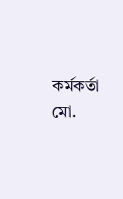কর্মকর্তা মো.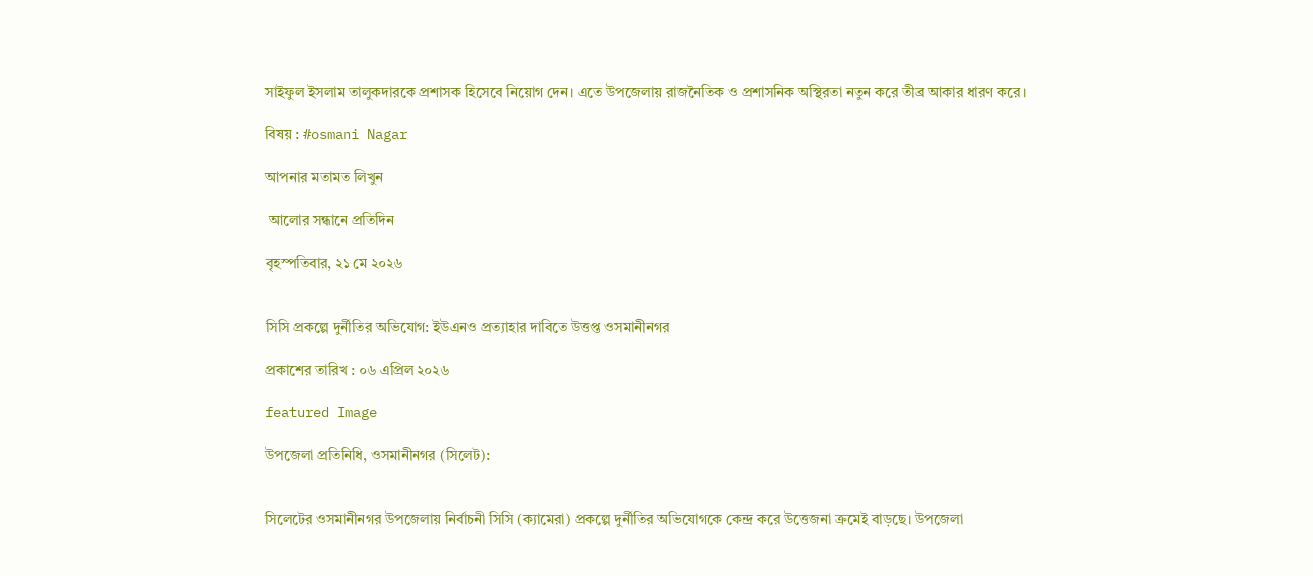সাইফুল ইসলাম তালুকদারকে প্রশাসক হিসেবে নিয়োগ দেন। এতে উপজেলায় রাজনৈতিক ও প্রশাসনিক অস্থিরতা নতুন করে তীব্র আকার ধারণ করে।

বিষয় : #osmani Nagar

আপনার মতামত লিখুন

 আলোর সন্ধানে প্রতিদিন

বৃহস্পতিবার, ২১ মে ২০২৬


সিসি প্রকল্পে দুর্নীতির অভিযোগ: ইউএনও প্রত্যাহার দাবিতে উত্তপ্ত ওসমানীনগর

প্রকাশের তারিখ : ০৬ এপ্রিল ২০২৬

featured Image

উপজেলা প্রতিনিধি, ওসমানীনগর (সিলেট):


সিলেটের ওসমানীনগর উপজেলায় নির্বাচনী সিসি (ক্যামেরা) প্রকল্পে দুর্নীতির অভিযোগকে কেন্দ্র করে উত্তেজনা ক্রমেই বাড়ছে। উপজেলা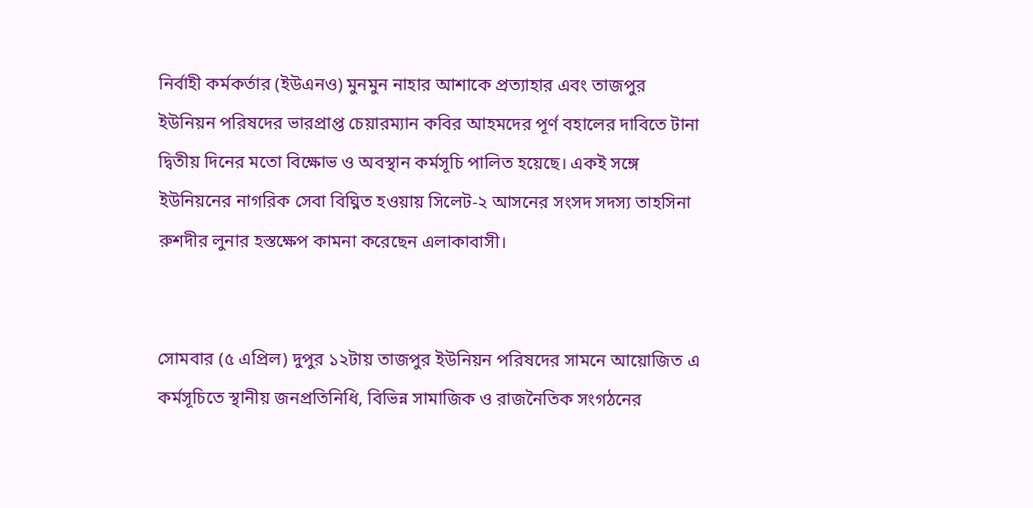নির্বাহী কর্মকর্তার (ইউএনও) মুনমুন নাহার আশাকে প্রত্যাহার এবং তাজপুর ইউনিয়ন পরিষদের ভারপ্রাপ্ত চেয়ারম্যান কবির আহমদের পূর্ণ বহালের দাবিতে টানা দ্বিতীয় দিনের মতো বিক্ষোভ ও অবস্থান কর্মসূচি পালিত হয়েছে। একই সঙ্গে ইউনিয়নের নাগরিক সেবা বিঘ্নিত হওয়ায় সিলেট-২ আসনের সংসদ সদস্য তাহসিনা রুশদীর লুনার হস্তক্ষেপ কামনা করেছেন এলাকাবাসী।


সোমবার (৫ এপ্রিল) দুপুর ১২টায় তাজপুর ইউনিয়ন পরিষদের সামনে আয়োজিত এ কর্মসূচিতে স্থানীয় জনপ্রতিনিধি, বিভিন্ন সামাজিক ও রাজনৈতিক সংগঠনের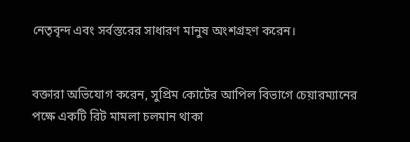নেতৃবৃন্দ এবং সর্বস্তরের সাধারণ মানুষ অংশগ্রহণ করেন।


বক্তারা অভিযোগ করেন, সুপ্রিম কোর্টের আপিল বিভাগে চেয়ারম্যানের পক্ষে একটি রিট মামলা চলমান থাকা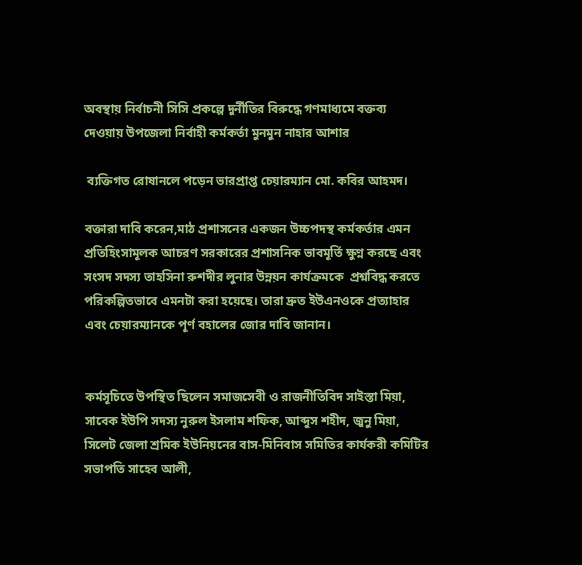অবস্থায় নির্বাচনী সিসি প্রকল্পে দুর্নীতির বিরুদ্ধে গণমাধ্যমে বক্তব্য দেওয়ায় উপজেলা নির্বাহী কর্মকর্তা মুনমুন নাহার আশার

 ব্যক্তিগত রোষানলে পড়েন ভারপ্রাপ্ত চেয়ারম্যান মো. কবির আহমদ।

বক্তারা দাবি করেন,মাঠ প্রশাসনের একজন উচ্চপদস্থ কর্মকর্তার এমন প্রতিহিংসামূলক আচরণ সরকারের প্রশাসনিক ভাবমূর্তি ক্ষুণ্ন করছে এবং সংসদ সদস্য তাহসিনা রুশদীর লুনার উন্নয়ন কার্যক্রমকে  প্রশ্নবিদ্ধ করতে পরিকল্পিতভাবে এমনটা করা হয়েছে। তারা দ্রুত ইউএনওকে প্রত্যাহার এবং চেয়ারম্যানকে পূর্ণ বহালের জোর দাবি জানান।


কর্মসূচিতে উপস্থিত ছিলেন সমাজসেবী ও রাজনীতিবিদ সাইস্তা মিয়া, সাবেক ইউপি সদস্য নুরুল ইসলাম শফিক, আব্দুস শহীদ, জুনু মিয়া, সিলেট জেলা শ্রমিক ইউনিয়নের বাস-মিনিবাস সমিতির কার্যকরী কমিটির সভাপতি সাহেব আলী,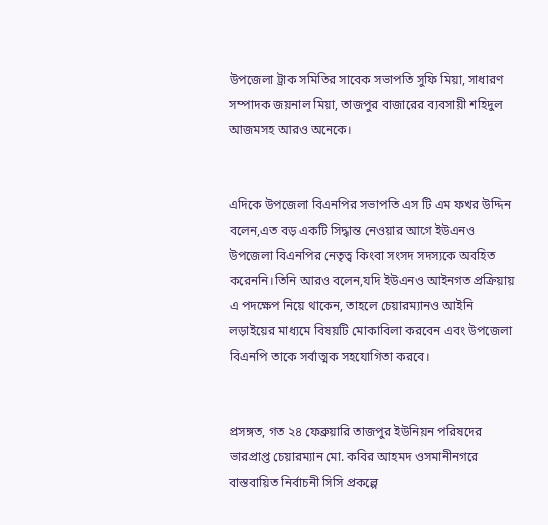উপজেলা ট্রাক সমিতির সাবেক সভাপতি সুফি মিয়া, সাধারণ সম্পাদক জয়নাল মিয়া, তাজপুর বাজারের ব্যবসায়ী শহিদুল আজমসহ আরও অনেকে।


এদিকে উপজেলা বিএনপির সভাপতি এস টি এম ফখর উদ্দিন বলেন,এত বড় একটি সিদ্ধান্ত নেওয়ার আগে ইউএনও উপজেলা বিএনপির নেতৃত্ব কিংবা সংসদ সদস্যকে অবহিত করেননি।তিনি আরও বলেন,যদি ইউএনও আইনগত প্রক্রিয়ায় এ পদক্ষেপ নিয়ে থাকেন, তাহলে চেয়ারম্যানও আইনি লড়াইয়ের মাধ্যমে বিষয়টি মোকাবিলা করবেন এবং উপজেলা বিএনপি তাকে সর্বাত্মক সহযোগিতা করবে।


প্রসঙ্গত, গত ২৪ ফেব্রুয়ারি তাজপুর ইউনিয়ন পরিষদের ভারপ্রাপ্ত চেয়ারম্যান মো. কবির আহমদ ওসমানীনগরে বাস্তবায়িত নির্বাচনী সিসি প্রকল্পে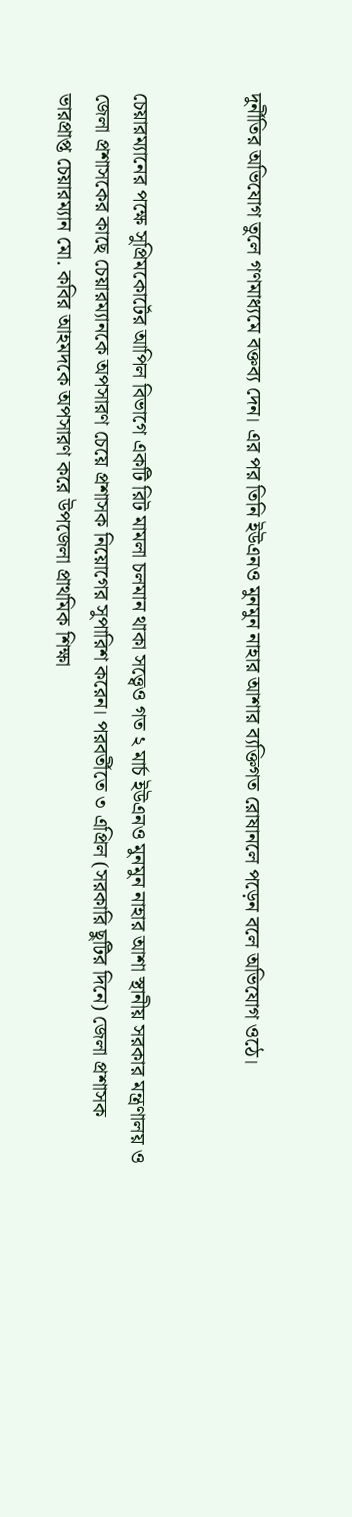দুর্নীতির অভিযোগ তুলে গণমাধ্যমে বক্তব্য দেন। এর পর তিনি ইউএনও মুনমুন নাহার আশার ব্যক্তিগত রোষানলে পড়েন বলে অভিযোগ ওঠে।


চেয়ারম্যানের পক্ষে সুপ্রিমকোর্টের আপিল বিভাগে একটি রিট মামলা চলমান থাকা সত্ত্বেও গত ২ মার্চ ইউএনও মুনমুন নাহার আশা স্থানীয় সরকার মন্ত্রণালয় ও জেলা প্রশাসকের কাছে চেয়ারম্যানকে অপসারণ চেয়ে প্রশাসক নিয়োগের সুপারিশ করেন। পরবর্তীতে ৩ এপ্রিল (সরকারি ছুটির দিনে) জেলা প্রশাসক ভারপ্রাপ্ত চেয়ারম্যান মো. কবির আহমদকে অপসারণ করে উপজেলা প্রাথমিক শিক্ষা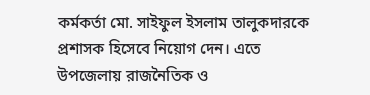কর্মকর্তা মো. সাইফুল ইসলাম তালুকদারকে প্রশাসক হিসেবে নিয়োগ দেন। এতে উপজেলায় রাজনৈতিক ও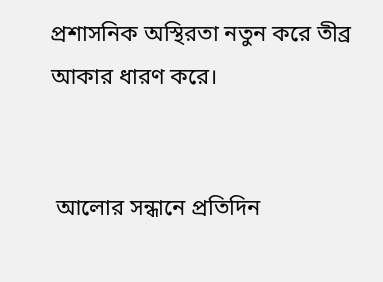প্রশাসনিক অস্থিরতা নতুন করে তীব্র আকার ধারণ করে।


 আলোর সন্ধানে প্রতিদিন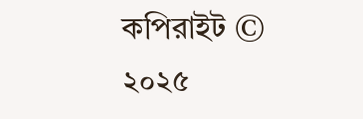কপিরাইট © ২০২৫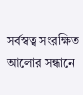সর্বস্বত্ব সংরক্ষিত আলোর সন্ধানে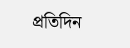প্রতিদিন